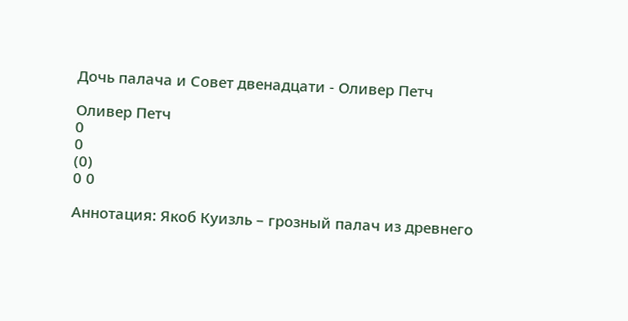Дочь палача и Совет двенадцати - Оливер Петч

Оливер Петч
0
0
(0)
0 0

Аннотация: Якоб Куизль – грозный палач из древнего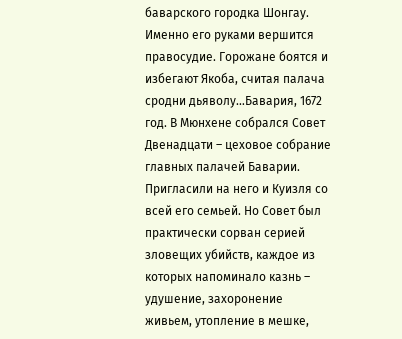баварского городка Шонгау. Именно его руками вершится правосудие. Горожане боятся и избегают Якоба, считая палача сродни дьяволу…Бавария, 1672 год. В Мюнхене собрался Совет Двенадцати – цеховое собрание главных палачей Баварии. Пригласили на него и Куизля со всей его семьей. Но Совет был практически сорван серией зловещих убийств, каждое из которых напоминало казнь – удушение, захоронение живьем, утопление в мешке,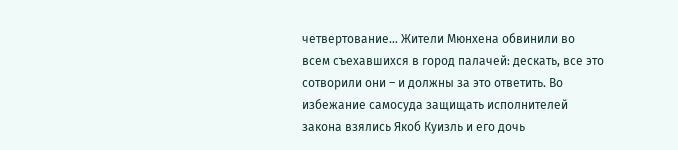четвертование… Жители Мюнхена обвинили во всем съехавшихся в город палачей: дескать, все это сотворили они – и должны за это ответить. Во избежание самосуда защищать исполнителей закона взялись Якоб Куизль и его дочь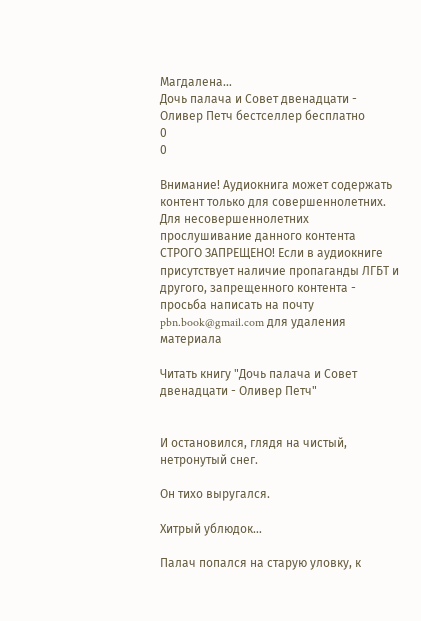Магдалена…
Дочь палача и Совет двенадцати - Оливер Петч бестселлер бесплатно
0
0

Внимание! Аудиокнига может содержать контент только для совершеннолетних. Для несовершеннолетних прослушивание данного контента СТРОГО ЗАПРЕЩЕНО! Если в аудиокниге присутствует наличие пропаганды ЛГБТ и другого, запрещенного контента - просьба написать на почту pbn.book@gmail.com для удаления материала

Читать книгу "Дочь палача и Совет двенадцати - Оливер Петч"


И остановился, глядя на чистый, нетронутый снег.

Он тихо выругался.

Хитрый ублюдок…

Палач попался на старую уловку, к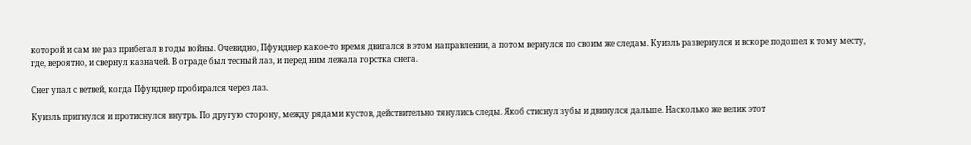которой и сам не раз прибегал в годы войны. Очевидно, Пфунднер какое-то время двигался в этом направлении, а потом вернулся по своим же следам. Куизль развернулся и вскоре подошел к тому месту, где, вероятно, и свернул казначей. В ограде был тесный лаз, и перед ним лежала горстка снега.

Снег упал с ветвей, когда Пфунднер пробирался через лаз.

Куизль пригнулся и протиснулся внутрь. По другую сторону, между рядами кустов, действительно тянулись следы. Якоб стиснул зубы и двинулся дальше. Насколько же велик этот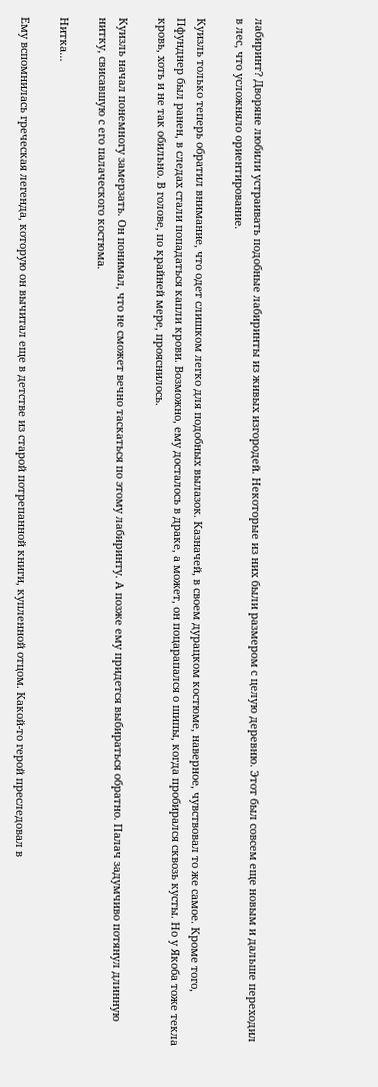лабиринт? Дворяне любили устраивать подобные лабиринты из живых изгородей. Некоторые из них были размером с целую деревню. Этот был совсем еще новым и дальше переходил в лес, что усложняло ориентирование.

Куизль только теперь обратил внимание, что одет слишком легко для подобных вылазок. Казначей, в своем дурацком костюме, наверное, чувствовал то же самое. Кроме того, Пфунднер был ранен, в следах стали попадаться капли крови. Возможно, ему досталось в драке, а может, он поцарапался о шипы, когда пробирался сквозь кусты. Но у Якоба тоже текла кровь, хоть и не так обильно. В голове, по крайней мере, прояснилось.

Куизль начал понемногу замерзать. Он понимал, что не сможет вечно таскаться по этому лабиринту. А позже ему придется выбираться обратно. Палач задумчиво потянул длинную нитку, свисавшую с его палаческого костюма.

Нитка…

Ему вспомнилась греческая легенда, которую он вычитал еще в детстве из старой потрепанной книги, купленной отцом. Какой-то герой преследовал в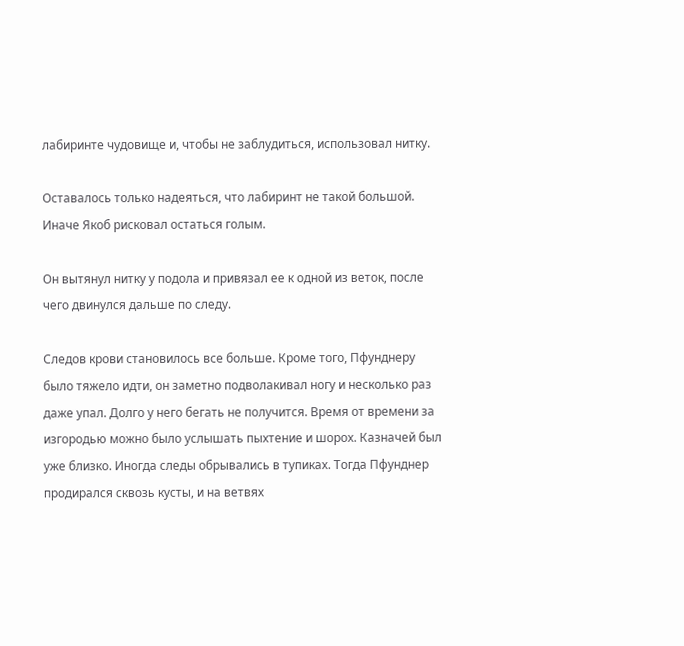лабиринте чудовище и, чтобы не заблудиться, использовал нитку.

Оставалось только надеяться, что лабиринт не такой большой. Иначе Якоб рисковал остаться голым.

Он вытянул нитку у подола и привязал ее к одной из веток, после чего двинулся дальше по следу.

Следов крови становилось все больше. Кроме того, Пфунднеру было тяжело идти, он заметно подволакивал ногу и несколько раз даже упал. Долго у него бегать не получится. Время от времени за изгородью можно было услышать пыхтение и шорох. Казначей был уже близко. Иногда следы обрывались в тупиках. Тогда Пфунднер продирался сквозь кусты, и на ветвях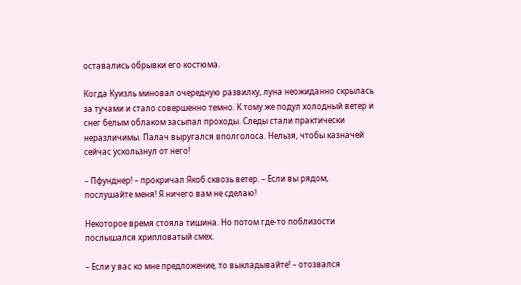оставались обрывки его костюма.

Когда Куизль миновал очередную развилку, луна неожиданно скрылась за тучами и стало совершенно темно. К тому же подул холодный ветер и снег белым облаком засыпал проходы. Следы стали практически неразличимы. Палач выругался вполголоса. Нельзя, чтобы казначей сейчас ускользнул от него!

– Пфунднер! – прокричал Якоб сквозь ветер. – Если вы рядом, послушайте меня! Я ничего вам не сделаю!

Некоторое время стояла тишина. Но потом где-то поблизости послышался хрипловатый смех.

– Если у вас ко мне предложение, то выкладывайте! – отозвался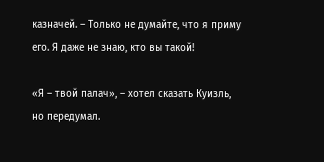казначей. – Только не думайте, что я приму его. Я даже не знаю, кто вы такой!

«Я – твой палач», – хотел сказать Куизль, но передумал.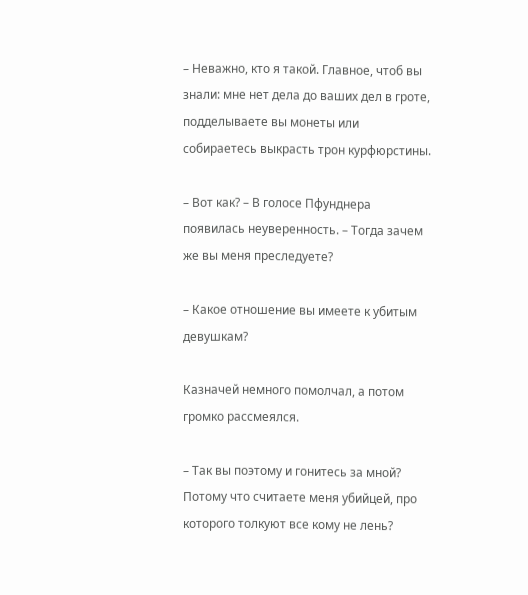– Неважно, кто я такой. Главное, чтоб вы знали: мне нет дела до ваших дел в гроте, подделываете вы монеты или собираетесь выкрасть трон курфюрстины.

– Вот как? – В голосе Пфунднера появилась неуверенность. – Тогда зачем же вы меня преследуете?

– Какое отношение вы имеете к убитым девушкам?

Казначей немного помолчал, а потом громко рассмеялся.

– Так вы поэтому и гонитесь за мной? Потому что считаете меня убийцей, про которого толкуют все кому не лень?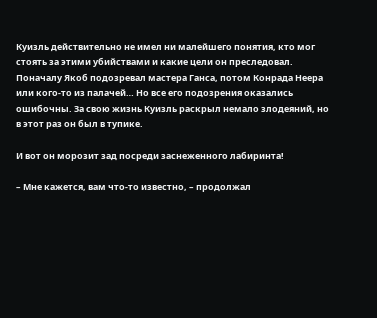Куизль действительно не имел ни малейшего понятия, кто мог стоять за этими убийствами и какие цели он преследовал. Поначалу Якоб подозревал мастера Ганса, потом Конрада Неера или кого-то из палачей… Но все его подозрения оказались ошибочны. За свою жизнь Куизль раскрыл немало злодеяний, но в этот раз он был в тупике.

И вот он морозит зад посреди заснеженного лабиринта!

– Мне кажется, вам что-то известно, – продолжал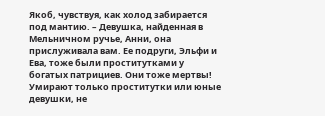Якоб, чувствуя, как холод забирается под мантию. – Девушка, найденная в Мельничном ручье, Анни, она прислуживала вам. Ее подруги, Эльфи и Ева, тоже были проститутками у богатых патрициев. Они тоже мертвы! Умирают только проститутки или юные девушки, не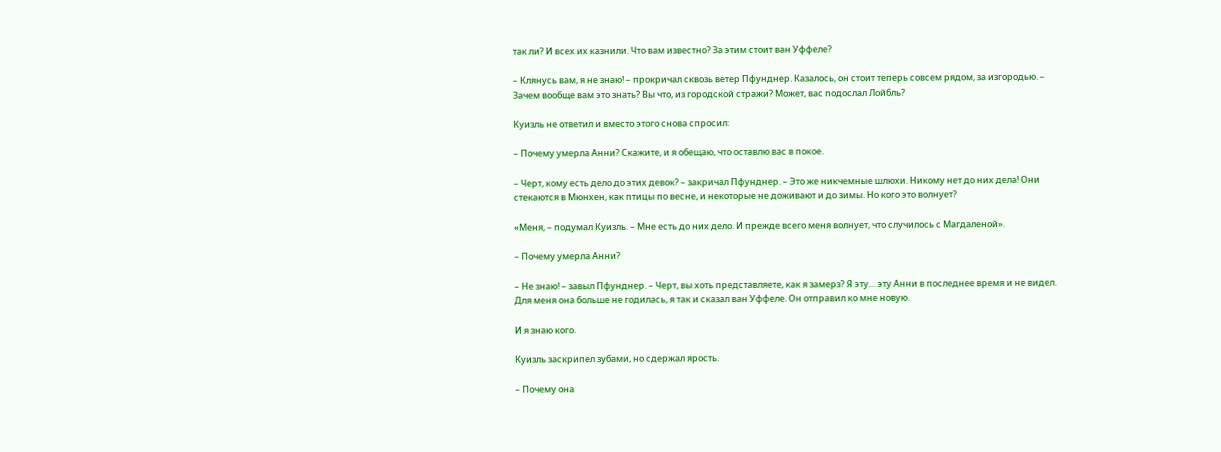так ли? И всех их казнили. Что вам известно? За этим стоит ван Уффеле?

– Клянусь вам, я не знаю! – прокричал сквозь ветер Пфунднер. Казалось, он стоит теперь совсем рядом, за изгородью. – Зачем вообще вам это знать? Вы что, из городской стражи? Может, вас подослал Лойбль?

Куизль не ответил и вместо этого снова спросил:

– Почему умерла Анни? Скажите, и я обещаю, что оставлю вас в покое.

– Черт, кому есть дело до этих девок? – закричал Пфунднер. – Это же никчемные шлюхи. Никому нет до них дела! Они стекаются в Мюнхен, как птицы по весне, и некоторые не доживают и до зимы. Но кого это волнует?

«Меня, – подумал Куизль. – Мне есть до них дело. И прежде всего меня волнует, что случилось с Магдаленой».

– Почему умерла Анни?

– Не знаю! – завыл Пфунднер. – Черт, вы хоть представляете, как я замерз? Я эту… эту Анни в последнее время и не видел. Для меня она больше не годилась, я так и сказал ван Уффеле. Он отправил ко мне новую.

И я знаю кого.

Куизль заскрипел зубами, но сдержал ярость.

– Почему она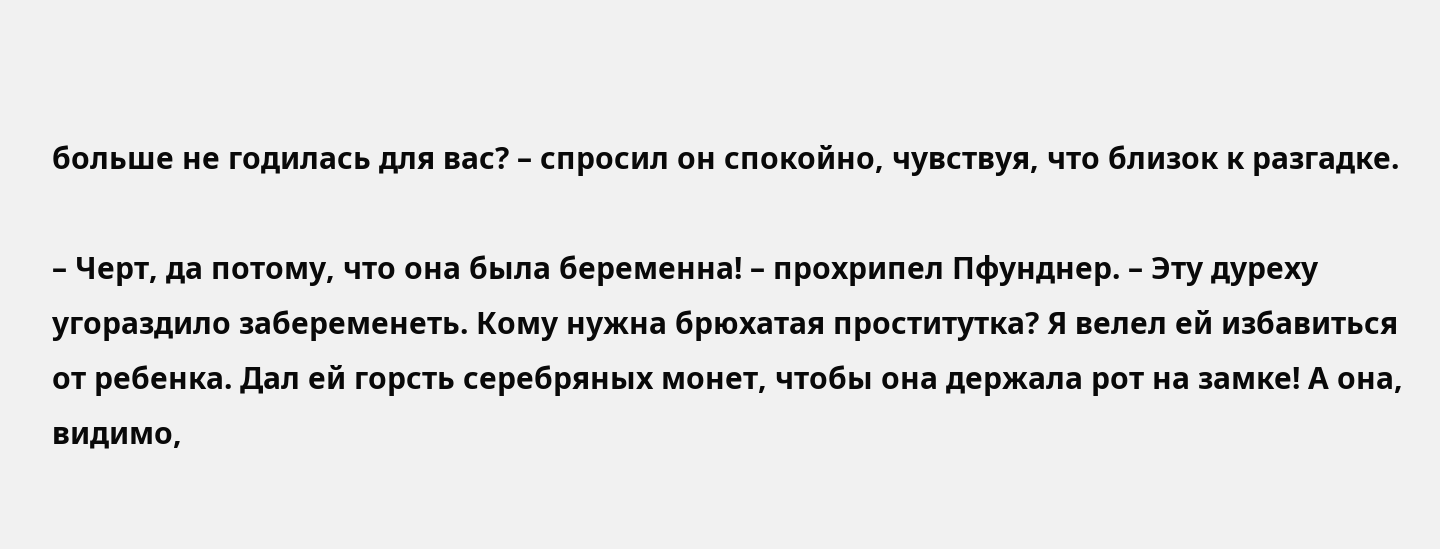больше не годилась для вас? – спросил он спокойно, чувствуя, что близок к разгадке.

– Черт, да потому, что она была беременна! – прохрипел Пфунднер. – Эту дуреху угораздило забеременеть. Кому нужна брюхатая проститутка? Я велел ей избавиться от ребенка. Дал ей горсть серебряных монет, чтобы она держала рот на замке! А она, видимо,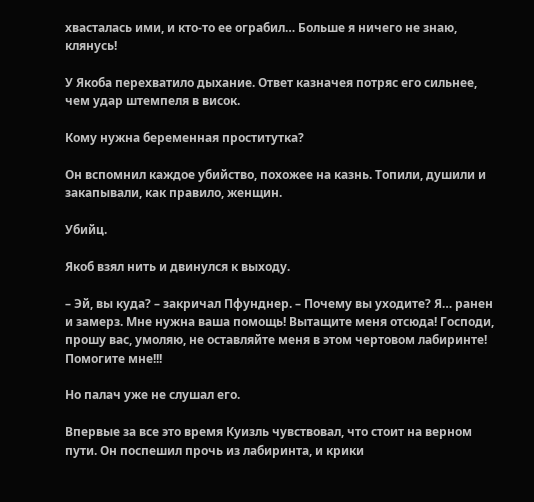хвасталась ими, и кто-то ее ограбил… Больше я ничего не знаю, клянусь!

У Якоба перехватило дыхание. Ответ казначея потряс его сильнее, чем удар штемпеля в висок.

Кому нужна беременная проститутка?

Он вспомнил каждое убийство, похожее на казнь. Топили, душили и закапывали, как правило, женщин.

Убийц.

Якоб взял нить и двинулся к выходу.

– Эй, вы куда? – закричал Пфунднер. – Почему вы уходите? Я… ранен и замерз. Мне нужна ваша помощь! Вытащите меня отсюда! Господи, прошу вас, умоляю, не оставляйте меня в этом чертовом лабиринте! Помогите мне!!!

Но палач уже не слушал его.

Впервые за все это время Куизль чувствовал, что стоит на верном пути. Он поспешил прочь из лабиринта, и крики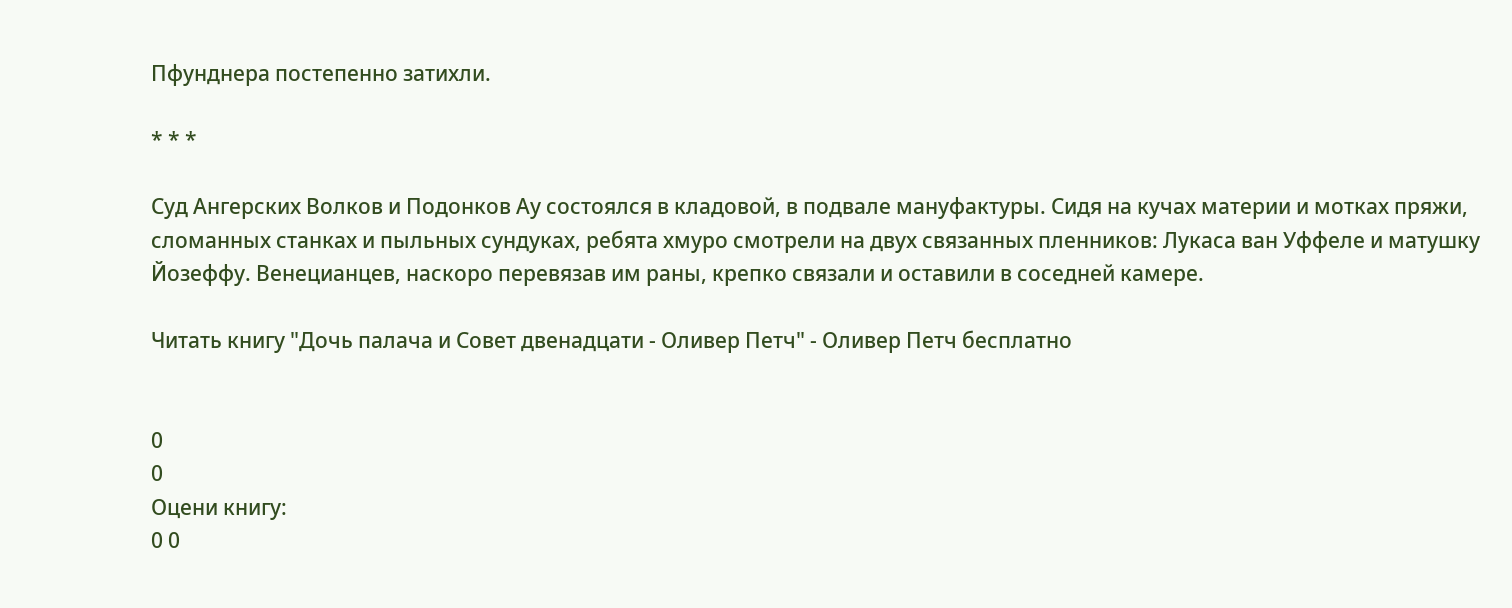Пфунднера постепенно затихли.

* * *

Суд Ангерских Волков и Подонков Ау состоялся в кладовой, в подвале мануфактуры. Сидя на кучах материи и мотках пряжи, сломанных станках и пыльных сундуках, ребята хмуро смотрели на двух связанных пленников: Лукаса ван Уффеле и матушку Йозеффу. Венецианцев, наскоро перевязав им раны, крепко связали и оставили в соседней камере.

Читать книгу "Дочь палача и Совет двенадцати - Оливер Петч" - Оливер Петч бесплатно


0
0
Оцени книгу:
0 0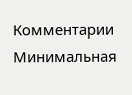Комментарии
Минимальная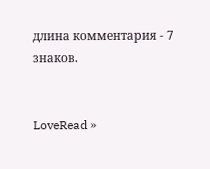длина комментария - 7 знаков.


LoveRead »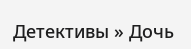Детективы » Дочь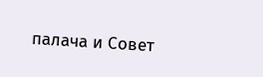палача и Совет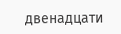двенадцати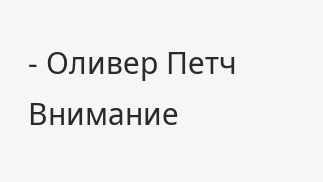- Оливер Петч
Внимание